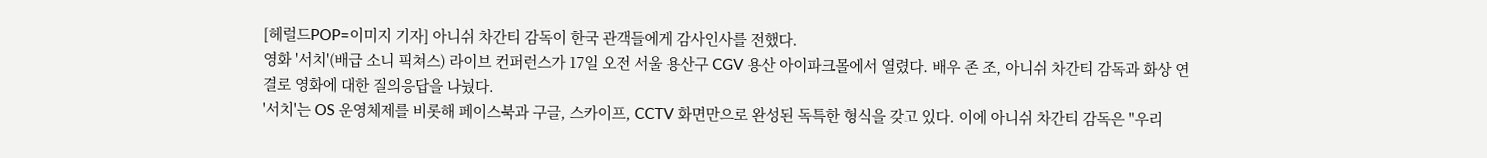[헤럴드POP=이미지 기자] 아니쉬 차간티 감독이 한국 관객들에게 감사인사를 전했다.
영화 '서치'(배급 소니 픽쳐스) 라이브 컨퍼런스가 17일 오전 서울 용산구 CGV 용산 아이파크몰에서 열렸다. 배우 존 조, 아니쉬 차간티 감독과 화상 연결로 영화에 대한 질의응답을 나눴다.
'서치'는 OS 운영체제를 비롯해 페이스북과 구글, 스카이프, CCTV 화면만으로 완성된 독특한 형식을 갖고 있다. 이에 아니쉬 차간티 감독은 "우리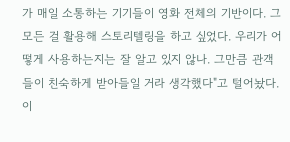가 매일 소통하는 기기들이 영화 전체의 기반이다. 그 모든 걸 활용해 스토리텔링을 하고 싶었다. 우리가 어떻게 사용하는지는 잘 알고 있지 않나. 그만큼 관객들이 친숙하게 받아들일 거라 생각했다"고 털어놨다.
이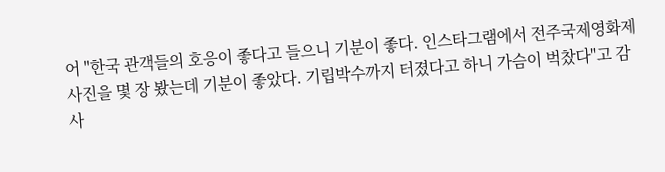어 "한국 관객들의 호응이 좋다고 들으니 기분이 좋다. 인스타그램에서 전주국제영화제 사진을 몇 장 봤는데 기분이 좋았다. 기립박수까지 터졌다고 하니 가슴이 벅찼다"고 감사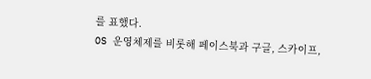를 표했다.
OS 운영체제를 비롯해 페이스북과 구글, 스카이프,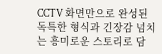CCTV 화면만으로 완성된 독특한 형식과 긴장감 넘치는 흥미로운 스토리로 담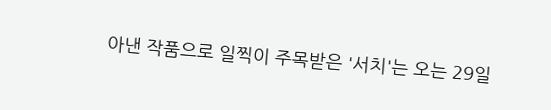아낸 작품으로 일찍이 주목받은 '서치'는 오는 29일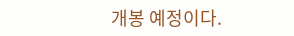개봉 예정이다.